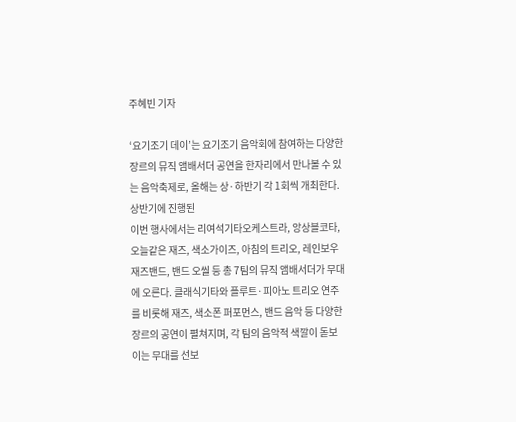주혜빈 기자

‘요기조기 데이’는 요기조기 음악회에 참여하는 다양한 장르의 뮤직 앰배서더 공연을 한자리에서 만나볼 수 있는 음악축제로, 올해는 상·하반기 각 1회씩 개최한다. 상반기에 진행된
이번 행사에서는 리여석기타오케스트라, 앙상블코타, 오늘같은 재즈, 색소가이즈, 아침의 트리오, 레인보우 재즈밴드, 밴드 오씰 등 총 7팀의 뮤직 앰배서더가 무대에 오른다. 클래식기타와 플루트·피아노 트리오 연주를 비롯해 재즈, 색소폰 퍼포먼스, 밴드 음악 등 다양한 장르의 공연이 펼쳐지며, 각 팀의 음악적 색깔이 돋보이는 무대를 선보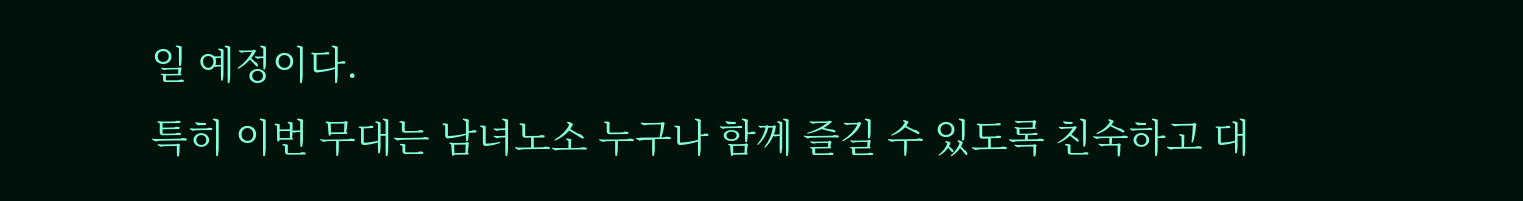일 예정이다.
특히 이번 무대는 남녀노소 누구나 함께 즐길 수 있도록 친숙하고 대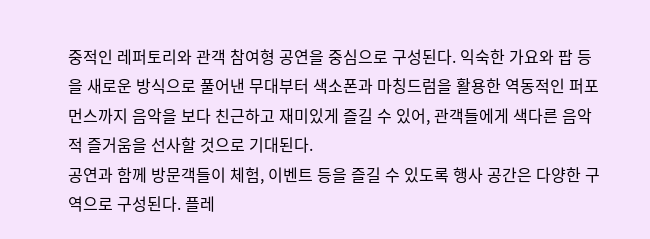중적인 레퍼토리와 관객 참여형 공연을 중심으로 구성된다. 익숙한 가요와 팝 등을 새로운 방식으로 풀어낸 무대부터 색소폰과 마칭드럼을 활용한 역동적인 퍼포먼스까지 음악을 보다 친근하고 재미있게 즐길 수 있어, 관객들에게 색다른 음악적 즐거움을 선사할 것으로 기대된다.
공연과 함께 방문객들이 체험, 이벤트 등을 즐길 수 있도록 행사 공간은 다양한 구역으로 구성된다. 플레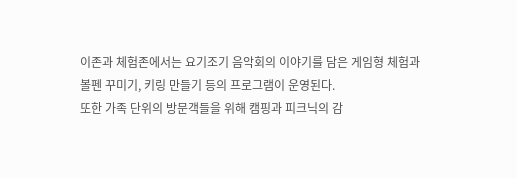이존과 체험존에서는 요기조기 음악회의 이야기를 담은 게임형 체험과 볼펜 꾸미기, 키링 만들기 등의 프로그램이 운영된다.
또한 가족 단위의 방문객들을 위해 캠핑과 피크닉의 감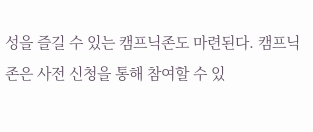성을 즐길 수 있는 캠프닉존도 마련된다. 캠프닉존은 사전 신청을 통해 참여할 수 있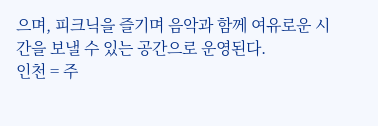으며, 피크닉을 즐기며 음악과 함께 여유로운 시간을 보낼 수 있는 공간으로 운영된다.
인천 = 주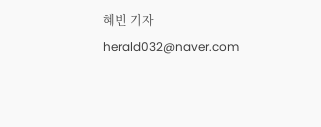혜빈 기자
herald032@naver.com